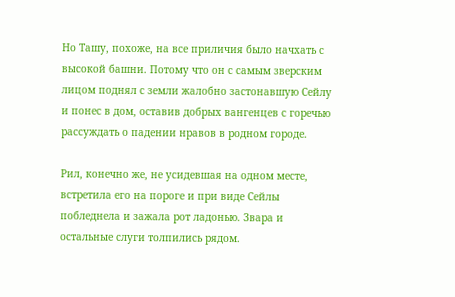Но Ташу, похоже, на все приличия было начхать с высокой башни. Потому что он с самым зверским лицом поднял с земли жалобно застонавшую Сейлу и понес в дом, оставив добрых вангенцев с горечью рассуждать о падении нравов в родном городе.

Рил, конечно же, не усидевшая на одном месте, встретила его на пороге и при виде Сейлы побледнела и зажала рот ладонью. Звара и остальные слуги толпились рядом.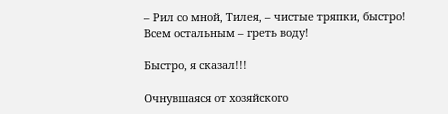– Рил со мной, Тилея, – чистые тряпки, быстро! Всем остальным – греть воду!

Быстро, я сказал!!!

Очнувшаяся от хозяйского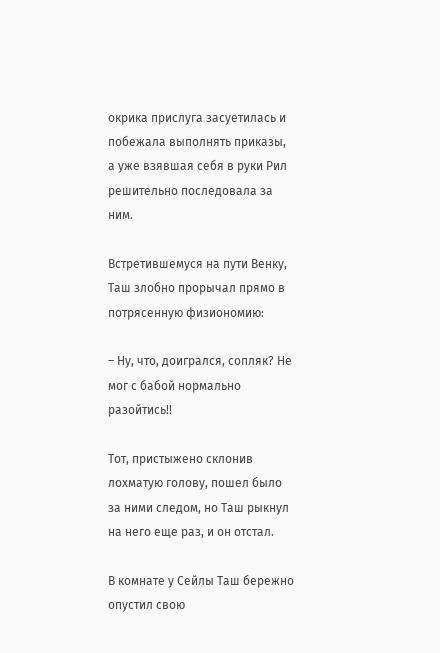окрика прислуга засуетилась и побежала выполнять приказы, а уже взявшая себя в руки Рил решительно последовала за ним.

Встретившемуся на пути Венку, Таш злобно прорычал прямо в потрясенную физиономию:

– Ну, что, доигрался, сопляк? Не мог с бабой нормально разойтись!!

Тот, пристыжено склонив лохматую голову, пошел было за ними следом, но Таш рыкнул на него еще раз, и он отстал.

В комнате у Сейлы Таш бережно опустил свою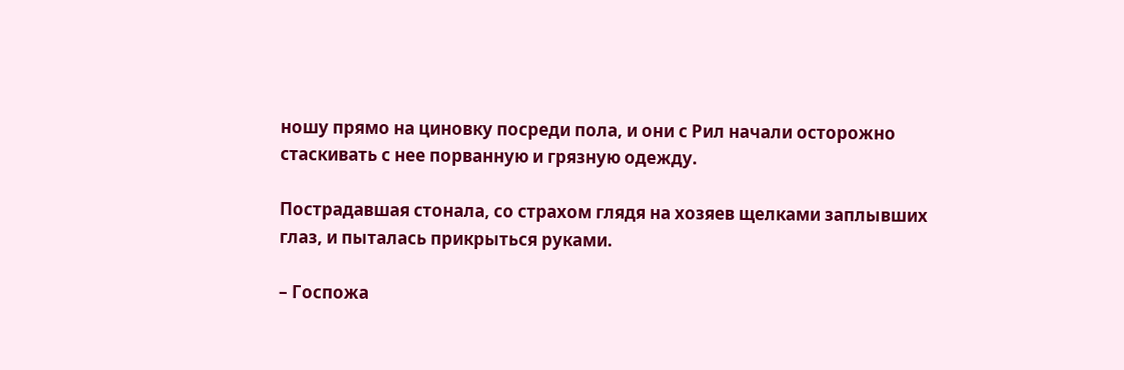ношу прямо на циновку посреди пола, и они с Рил начали осторожно стаскивать с нее порванную и грязную одежду.

Пострадавшая стонала, со страхом глядя на хозяев щелками заплывших глаз, и пыталась прикрыться руками.

– Госпожа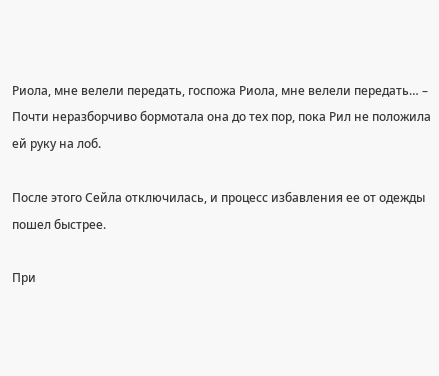Риола, мне велели передать, госпожа Риола, мне велели передать… – Почти неразборчиво бормотала она до тех пор, пока Рил не положила ей руку на лоб.

После этого Сейла отключилась, и процесс избавления ее от одежды пошел быстрее.

При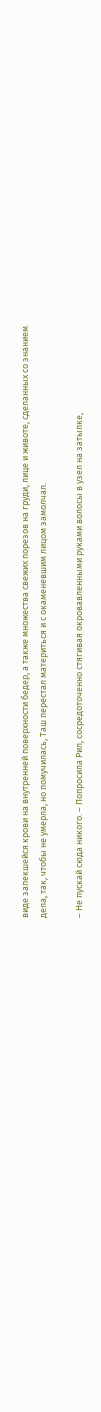виде запекшейся крови на внутренней поверхности бедер, а также множества свежих порезов на груди, лице и животе, сделанных со знанием дела, так, чтобы не умерла, но помучилась, Таш перестал материться и с окаменевшим лицом замолчал.

– Не пускай сюда никого. – Попросила Рил, сосредоточенно стягивая окровавленными руками волосы в узел на затылке,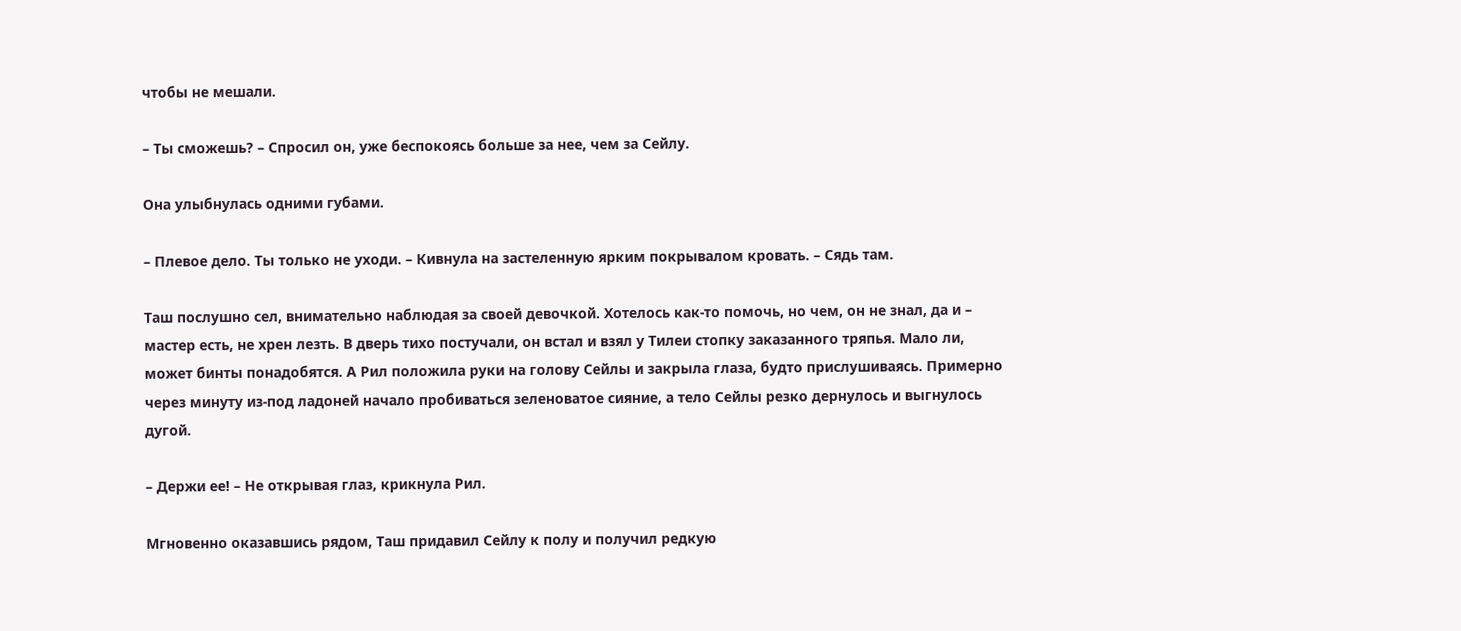чтобы не мешали.

– Ты сможешь? – Спросил он, уже беспокоясь больше за нее, чем за Сейлу.

Она улыбнулась одними губами.

– Плевое дело. Ты только не уходи. – Кивнула на застеленную ярким покрывалом кровать. – Сядь там.

Таш послушно сел, внимательно наблюдая за своей девочкой. Хотелось как-то помочь, но чем, он не знал, да и – мастер есть, не хрен лезть. В дверь тихо постучали, он встал и взял у Тилеи стопку заказанного тряпья. Мало ли, может бинты понадобятся. А Рил положила руки на голову Сейлы и закрыла глаза, будто прислушиваясь. Примерно через минуту из-под ладоней начало пробиваться зеленоватое сияние, а тело Сейлы резко дернулось и выгнулось дугой.

– Держи ее! – Не открывая глаз, крикнула Рил.

Мгновенно оказавшись рядом, Таш придавил Сейлу к полу и получил редкую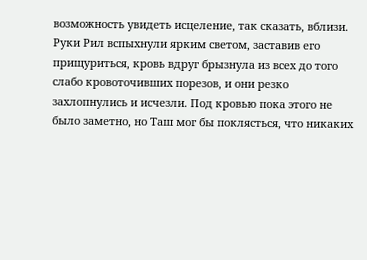возможность увидеть исцеление, так сказать, вблизи. Руки Рил вспыхнули ярким светом, заставив его прищуриться, кровь вдруг брызнула из всех до того слабо кровоточивших порезов, и они резко захлопнулись и исчезли. Под кровью пока этого не было заметно, но Таш мог бы поклясться, что никаких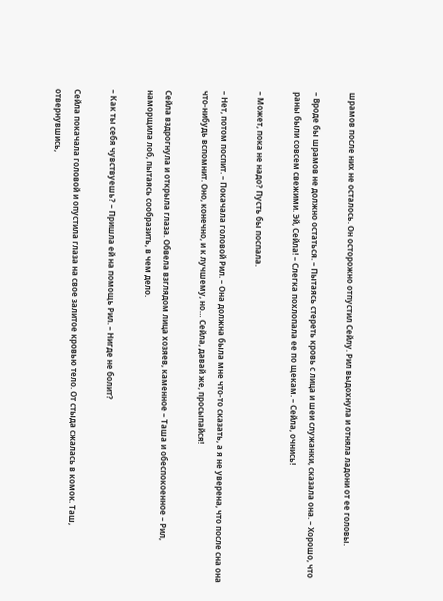шрамов после них не осталось. Он осторожно отпустил Сейлу. Рил выдохнула и отняла ладони от ее головы.

– Вроде бы шрамов не должно остаться. – Пытаясь стереть кровь с лица и шеи служанки, сказала она. – Хорошо, что раны были совсем свежими. Эй, Сейла! – Слегка похлопала ее по щекам. – Сейла, очнись!

– Может, пока не надо? Пусть бы поспала.

– Нет, потом поспит. – Покачала головой Рил. – Она должна была мне что-то сказать, а я не уверена, что после сна она что-нибудь вспомнит. Оно, конечно, и к лучшему, но… Сейла, давай же, просыпайся!

Сейла вздрогнула и открыла глаза. Обвела взглядом лица хозяев, каменное – Таша и обеспокоенное – Рил, наморщила лоб, пытаясь сообразить, в чем дело.

– Как ты себя чувствуешь? – Пришла ей на помощь Рил. – Нигде не болит?

Сейла покачала головой и опустила глаза на свое залитое кровью тело. От стыда сжалась в комок. Таш, отвернувшись,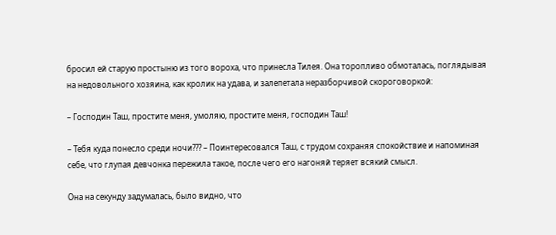бросил ей старую простыню из того вороха, что принесла Тилея. Она торопливо обмоталась, поглядывая на недовольного хозяина, как кролик на удава, и залепетала неразборчивой скороговоркой:

– Господин Таш, простите меня, умоляю, простите меня, господин Таш!

– Тебя куда понесло среди ночи??? – Поинтересовался Таш, с трудом сохраняя спокойствие и напоминая себе, что глупая девчонка пережила такое, после чего его нагоняй теряет всякий смысл.

Она на секунду задумалась, было видно, что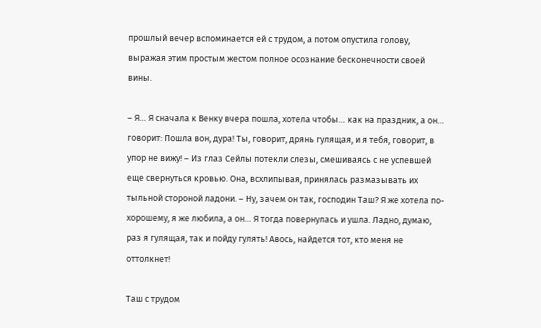прошлый вечер вспоминается ей с трудом, а потом опустила голову, выражая этим простым жестом полное осознание бесконечности своей вины.

– Я… Я сначала к Венку вчера пошла, хотела чтобы… как на праздник, а он… говорит: Пошла вон, дура! Ты, говорит, дрянь гулящая, и я тебя, говорит, в упор не вижу! – Из глаз Сейлы потекли слезы, смешиваясь с не успевшей еще свернуться кровью. Она, всхлипывая, принялась размазывать их тыльной стороной ладони. – Ну, зачем он так, господин Таш? Я же хотела по-хорошему, я же любила, а он… Я тогда повернулась и ушла. Ладно, думаю, раз я гулящая, так и пойду гулять! Авось, найдется тот, кто меня не оттолкнет!

Таш с трудом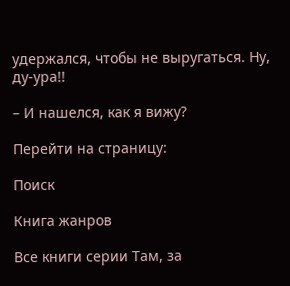удержался, чтобы не выругаться. Ну, ду-ура!!

– И нашелся, как я вижу?

Перейти на страницу:

Поиск

Книга жанров

Все книги серии Там, за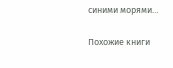синими морями…

Похожие книги